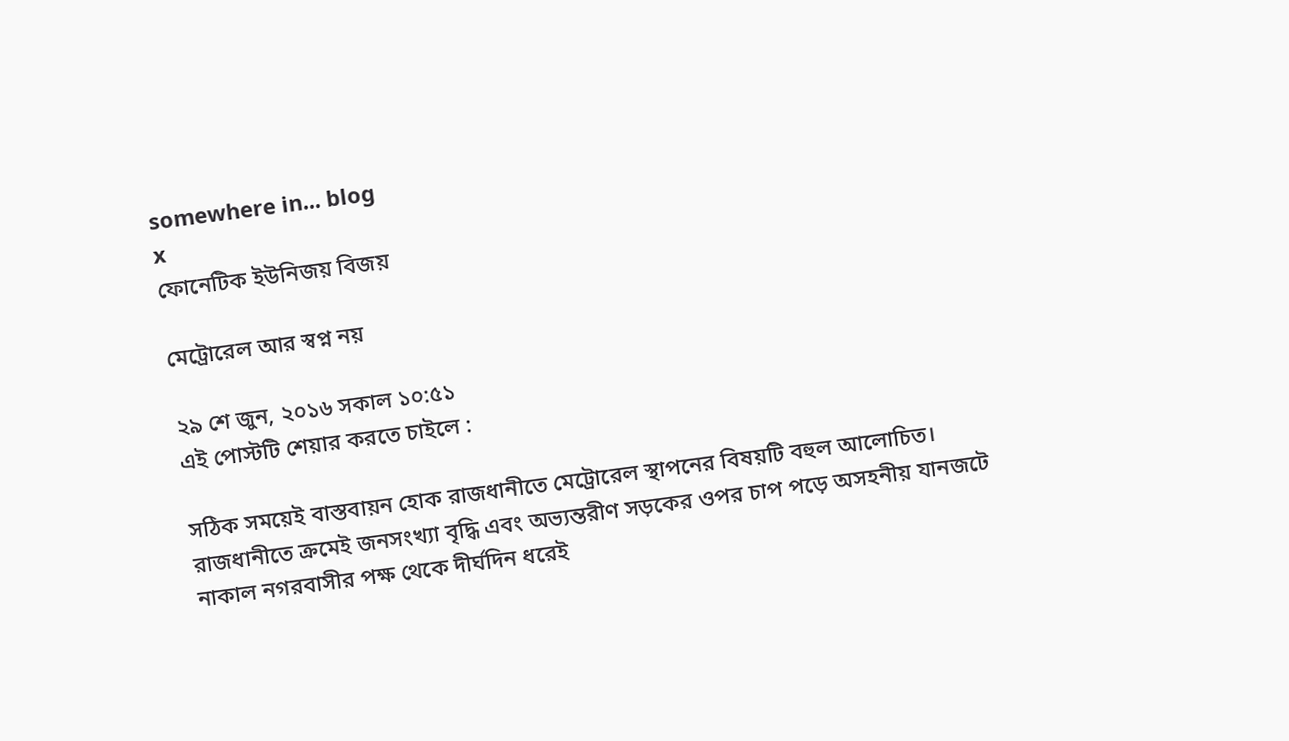somewhere in... blog
x
ফোনেটিক ইউনিজয় বিজয়

মেট্রোরেল আর স্বপ্ন নয়

২৯ শে জুন, ২০১৬ সকাল ১০:৫১
এই পোস্টটি শেয়ার করতে চাইলে :

সঠিক সময়েই বাস্তবায়ন হোক রাজধানীতে মেট্রোরেল স্থাপনের বিষয়টি বহুল আলোচিত। রাজধানীতে ক্রমেই জনসংখ্যা বৃদ্ধি এবং অভ্যন্তরীণ সড়কের ওপর চাপ পড়ে অসহনীয় যানজটে নাকাল নগরবাসীর পক্ষ থেকে দীর্ঘদিন ধরেই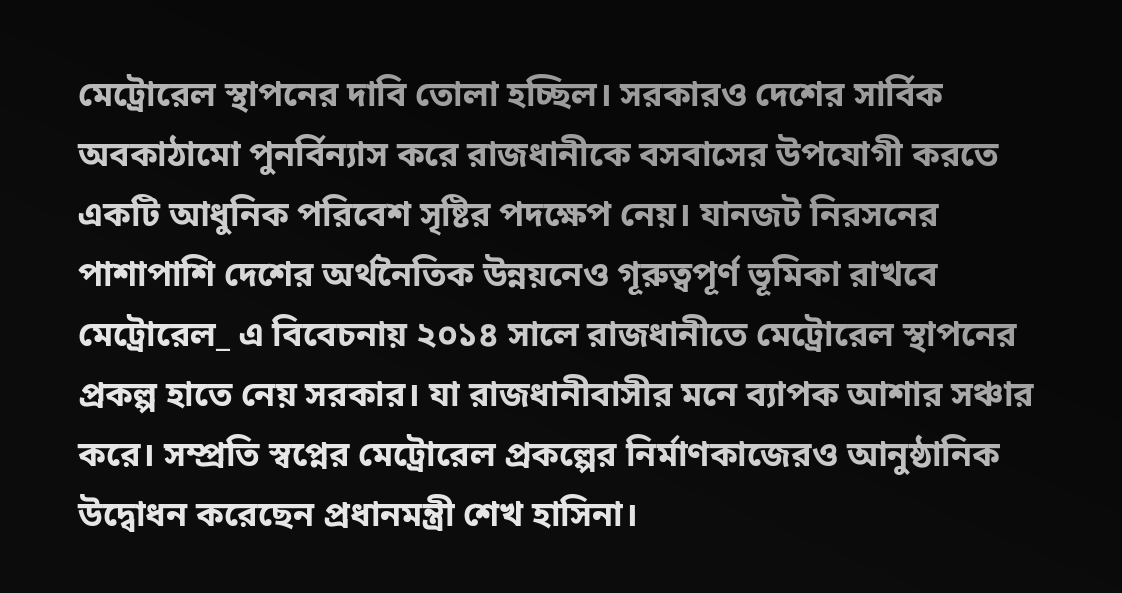মেট্রোরেল স্থাপনের দাবি তোলা হচ্ছিল। সরকারও দেশের সার্বিক অবকাঠামো পুনর্বিন্যাস করে রাজধানীকে বসবাসের উপযোগী করতে একটি আধুনিক পরিবেশ সৃষ্টির পদক্ষেপ নেয়। যানজট নিরসনের পাশাপাশি দেশের অর্থনৈতিক উন্নয়নেও গূরুত্বপূর্ণ ভূমিকা রাখবে মেট্রোরেল_ এ বিবেচনায় ২০১৪ সালে রাজধানীতে মেট্রোরেল স্থাপনের প্রকল্প হাতে নেয় সরকার। যা রাজধানীবাসীর মনে ব্যাপক আশার সঞ্চার করে। সম্প্রতি স্বপ্নের মেট্রোরেল প্রকল্পের নির্মাণকাজেরও আনুষ্ঠানিক উদ্বোধন করেছেন প্রধানমন্ত্রী শেখ হাসিনা।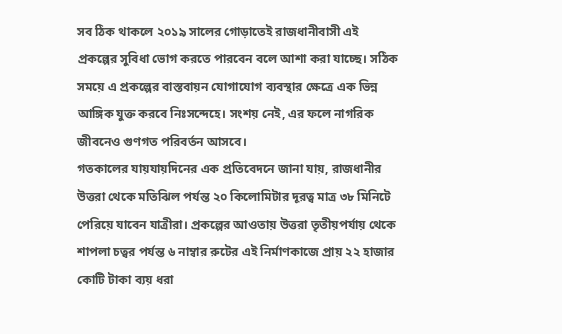সব ঠিক থাকলে ২০১৯ সালের গোড়াতেই রাজধানীবাসী এই প্রকল্পের সুবিধা ভোগ করতে পারবেন বলে আশা করা যাচ্ছে। সঠিক সময়ে এ প্রকল্পের বাস্তবায়ন যোগাযোগ ব্যবস্থার ক্ষেত্রে এক ভিন্ন আঙ্গিক যুক্ত করবে নিঃসন্দেহে। সংশয় নেই, এর ফলে নাগরিক জীবনেও গুণগত পরিবর্তন আসবে।
গতকালের যায়যায়দিনের এক প্রতিবেদনে জানা যায়, রাজধানীর উত্তরা থেকে মতিঝিল পর্যন্ত ২০ কিলোমিটার দূরত্ব মাত্র ৩৮ মিনিটে পেরিয়ে যাবেন যাত্রীরা। প্রকল্পের আওতায় উত্তরা তৃতীয়পর্যায় থেকে শাপলা চত্বর পর্যন্ত ৬ নাম্বার রুটের এই নির্মাণকাজে প্রায় ২২ হাজার কোটি টাকা ব্যয় ধরা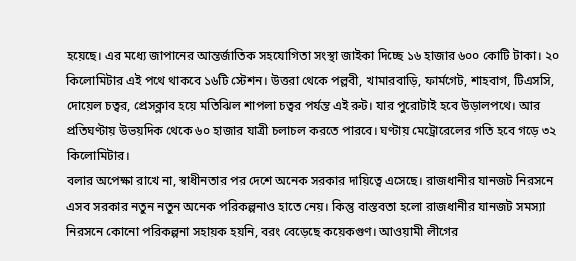হয়েছে। এর মধ্যে জাপানের আন্তর্জাতিক সহযোগিতা সংস্থা জাইকা দিচ্ছে ১৬ হাজার ৬০০ কোটি টাকা। ২০ কিলোমিটার এই পথে থাকবে ১৬টি স্টেশন। উত্তরা থেকে পল্লবী, খামারবাড়ি, ফার্মগেট, শাহবাগ, টিএসসি, দোয়েল চত্বর, প্রেসক্লাব হয়ে মতিঝিল শাপলা চত্বর পর্যন্ত এই রুট। যার পুরোটাই হবে উড়ালপথে। আর প্রতিঘণ্টায় উভয়দিক থেকে ৬০ হাজার যাত্রী চলাচল করতে পারবে। ঘণ্টায় মেট্রোরেলের গতি হবে গড়ে ৩২ কিলোমিটার।
বলার অপেক্ষা রাখে না, স্বাধীনতার পর দেশে অনেক সরকার দায়িত্বে এসেছে। রাজধানীর যানজট নিরসনে এসব সরকার নতুন নতুন অনেক পরিকল্পনাও হাতে নেয়। কিন্তু বাস্তবতা হলো রাজধানীর যানজট সমস্যা নিরসনে কোনো পরিকল্পনা সহায়ক হয়নি, বরং বেড়েছে কয়েকগুণ। আওয়ামী লীগের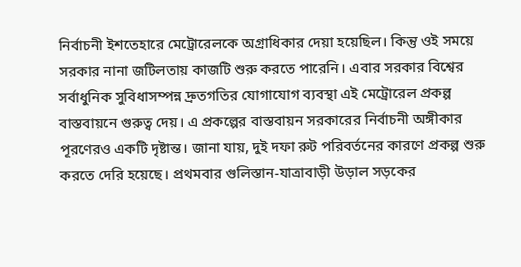নির্বাচনী ইশতেহারে মেট্রোরেলকে অগ্রাধিকার দেয়া হয়েছিল। কিন্তু ওই সময়ে সরকার নানা জটিলতায় কাজটি শুরু করতে পারেনি। এবার সরকার বিশ্বের সর্বাধুনিক সুবিধাসম্পন্ন দ্রুতগতির যোগাযোগ ব্যবস্থা এই মেট্রোরেল প্রকল্প বাস্তবায়নে গুরুত্ব দেয়। এ প্রকল্পের বাস্তবায়ন সরকারের নির্বাচনী অঙ্গীকার পূরণেরও একটি দৃষ্টান্ত। জানা যায়, দুই দফা রুট পরিবর্তনের কারণে প্রকল্প শুরু করতে দেরি হয়েছে। প্রথমবার গুলিস্তান-যাত্রাবাড়ী উড়াল সড়কের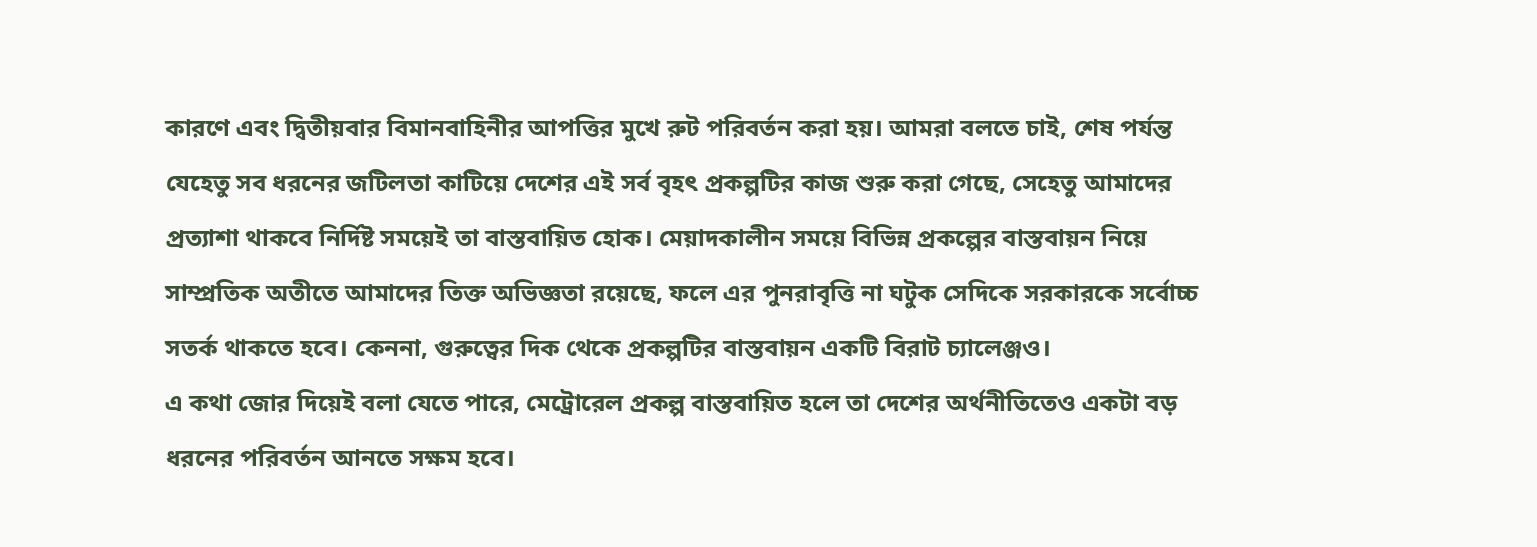কারণে এবং দ্বিতীয়বার বিমানবাহিনীর আপত্তির মুখে রুট পরিবর্তন করা হয়। আমরা বলতে চাই, শেষ পর্যন্ত যেহেতু সব ধরনের জটিলতা কাটিয়ে দেশের এই সর্ব বৃহৎ প্রকল্পটির কাজ শুরু করা গেছে, সেহেতু আমাদের প্রত্যাশা থাকবে নির্দিষ্ট সময়েই তা বাস্তবায়িত হোক। মেয়াদকালীন সময়ে বিভিন্ন প্রকল্পের বাস্তবায়ন নিয়ে সাম্প্রতিক অতীতে আমাদের তিক্ত অভিজ্ঞতা রয়েছে, ফলে এর পুনরাবৃত্তি না ঘটুক সেদিকে সরকারকে সর্বোচ্চ সতর্ক থাকতে হবে। কেননা, গুরুত্বের দিক থেকে প্রকল্পটির বাস্তবায়ন একটি বিরাট চ্যালেঞ্জও।
এ কথা জোর দিয়েই বলা যেতে পারে, মেট্রোরেল প্রকল্প বাস্তবায়িত হলে তা দেশের অর্থনীতিতেও একটা বড় ধরনের পরিবর্তন আনতে সক্ষম হবে।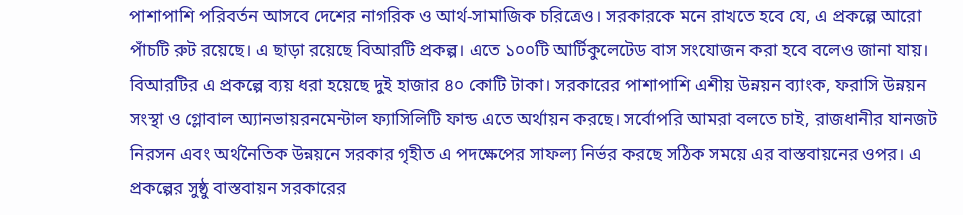পাশাপাশি পরিবর্তন আসবে দেশের নাগরিক ও আর্থ-সামাজিক চরিত্রেও। সরকারকে মনে রাখতে হবে যে, এ প্রকল্পে আরো পাঁচটি রুট রয়েছে। এ ছাড়া রয়েছে বিআরটি প্রকল্প। এতে ১০০টি আর্টিকুলেটেড বাস সংযোজন করা হবে বলেও জানা যায়। বিআরটির এ প্রকল্পে ব্যয় ধরা হয়েছে দুই হাজার ৪০ কোটি টাকা। সরকারের পাশাপাশি এশীয় উন্নয়ন ব্যাংক, ফরাসি উন্নয়ন সংস্থা ও গ্লোবাল অ্যানভায়রনমেন্টাল ফ্যাসিলিটি ফান্ড এতে অর্থায়ন করছে। সর্বোপরি আমরা বলতে চাই, রাজধানীর যানজট নিরসন এবং অর্থনৈতিক উন্নয়নে সরকার গৃহীত এ পদক্ষেপের সাফল্য নির্ভর করছে সঠিক সময়ে এর বাস্তবায়নের ওপর। এ প্রকল্পের সুষ্ঠু বাস্তবায়ন সরকারের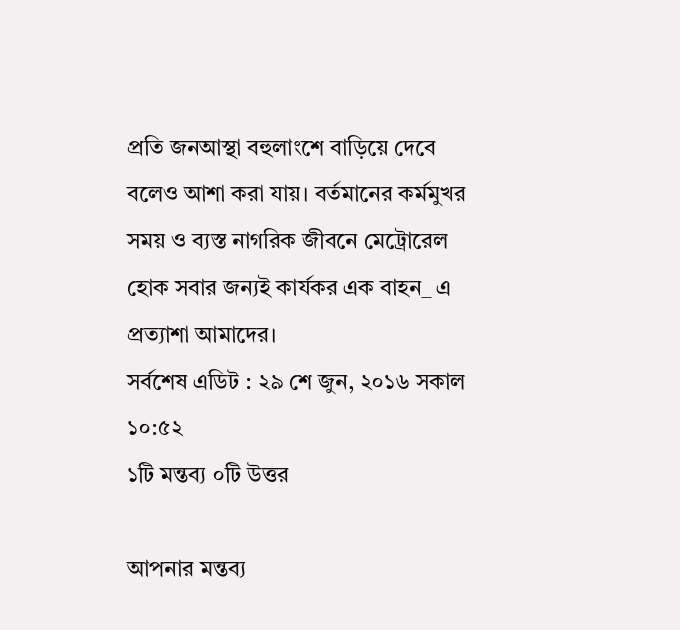প্রতি জনআস্থা বহুলাংশে বাড়িয়ে দেবে বলেও আশা করা যায়। বর্তমানের কর্মমুখর সময় ও ব্যস্ত নাগরিক জীবনে মেট্রোরেল হোক সবার জন্যই কার্যকর এক বাহন_ এ প্রত্যাশা আমাদের।
সর্বশেষ এডিট : ২৯ শে জুন, ২০১৬ সকাল ১০:৫২
১টি মন্তব্য ০টি উত্তর

আপনার মন্তব্য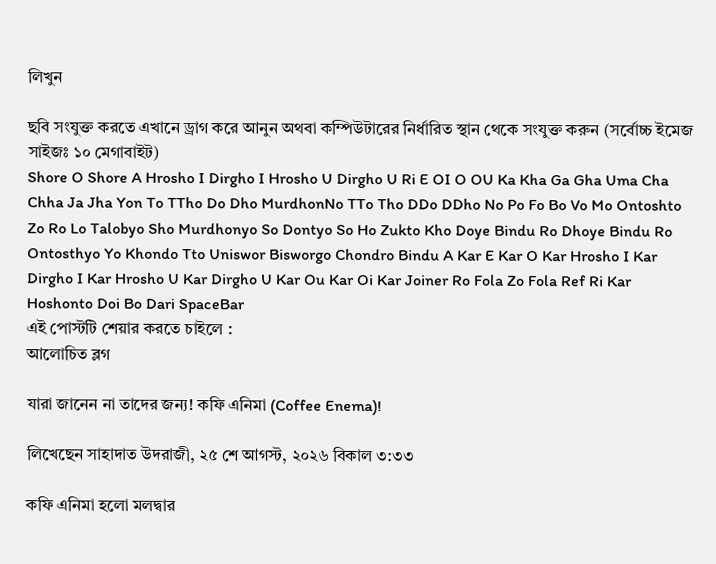লিখুন

ছবি সংযুক্ত করতে এখানে ড্রাগ করে আনুন অথবা কম্পিউটারের নির্ধারিত স্থান থেকে সংযুক্ত করুন (সর্বোচ্চ ইমেজ সাইজঃ ১০ মেগাবাইট)
Shore O Shore A Hrosho I Dirgho I Hrosho U Dirgho U Ri E OI O OU Ka Kha Ga Gha Uma Cha Chha Ja Jha Yon To TTho Do Dho MurdhonNo TTo Tho DDo DDho No Po Fo Bo Vo Mo Ontoshto Zo Ro Lo Talobyo Sho Murdhonyo So Dontyo So Ho Zukto Kho Doye Bindu Ro Dhoye Bindu Ro Ontosthyo Yo Khondo Tto Uniswor Bisworgo Chondro Bindu A Kar E Kar O Kar Hrosho I Kar Dirgho I Kar Hrosho U Kar Dirgho U Kar Ou Kar Oi Kar Joiner Ro Fola Zo Fola Ref Ri Kar Hoshonto Doi Bo Dari SpaceBar
এই পোস্টটি শেয়ার করতে চাইলে :
আলোচিত ব্লগ

যারা জানেন না তাদের জন্য! কফি এনিমা (Coffee Enema)!

লিখেছেন সাহাদাত উদরাজী, ২৫ শে আগস্ট, ২০২৬ বিকাল ৩:৩৩

কফি এনিমা হলো মলদ্বার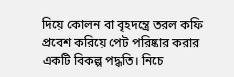দিয়ে কোলন বা বৃহদন্ত্রে তরল কফি প্রবেশ করিয়ে পেট পরিষ্কার করার একটি বিকল্প পদ্ধতি। নিচে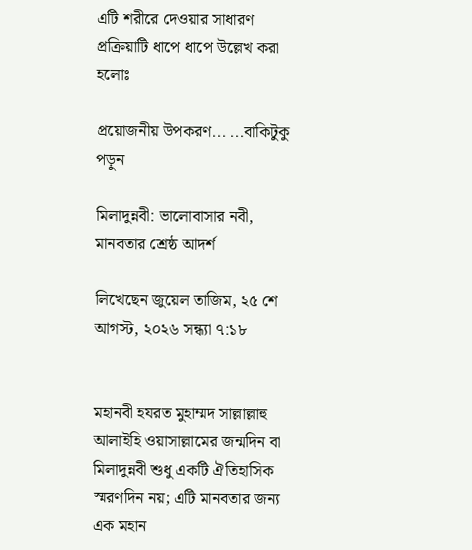এটি শরীরে দেওয়ার সাধারণ প্রক্রিয়াটি ধাপে ধাপে উল্লেখ করা হলোঃ

প্রয়োজনীয় উপকরণ... ...বাকিটুকু পড়ুন

মিলাদুন্নবী: ভালোবাসার নবী, মানবতার শ্রেষ্ঠ আদর্শ

লিখেছেন জুয়েল তাজিম, ২৫ শে আগস্ট, ২০২৬ সন্ধ্যা ৭:১৮


মহানবী হযরত মুহাম্মদ সাল্লাল্লাহু আলাইহি ওয়াসাল্লামের জন্মদিন বা মিলাদুন্নবী শুধু একটি ঐতিহাসিক স্মরণদিন নয়; এটি মানবতার জন্য এক মহান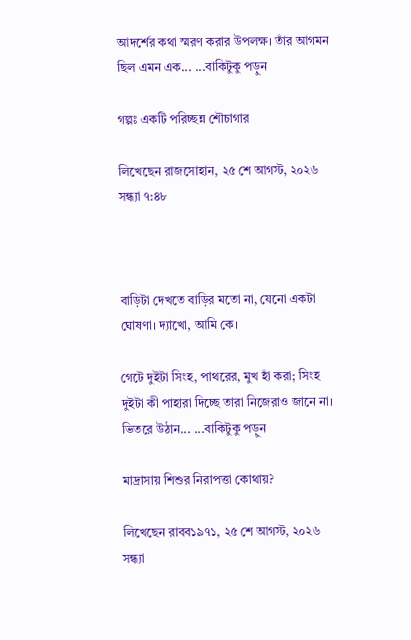আদর্শের কথা স্মরণ করার উপলক্ষ। তাঁর আগমন ছিল এমন এক... ...বাকিটুকু পড়ুন

গল্পঃ একটি পরিচ্ছন্ন শৌচাগার

লিখেছেন রাজসোহান, ২৫ শে আগস্ট, ২০২৬ সন্ধ্যা ৭:৪৮



বাড়িটা দেখতে বাড়ির মতো না, যেনো একটা ঘোষণা। দ্যাখো, আমি কে।

গেটে দুইটা সিংহ, পাথরের, মুখ হাঁ করা; সিংহ দুইটা কী পাহারা দিচ্ছে তারা নিজেরাও জানে না। ভিতরে উঠান... ...বাকিটুকু পড়ুন

মাদ্রাসায় শিশুর নিরাপত্তা কোথায়?

লিখেছেন রাবব১৯৭১, ২৫ শে আগস্ট, ২০২৬ সন্ধ্যা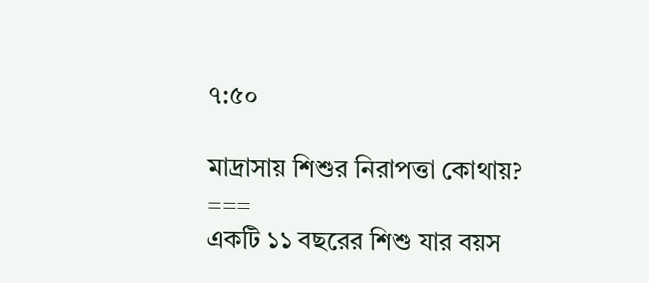৭:৫০

মাদ্রাসায় শিশুর নিরাপত্তা কোথায়?
===
একটি ১১ বছরের শিশু যার বয়স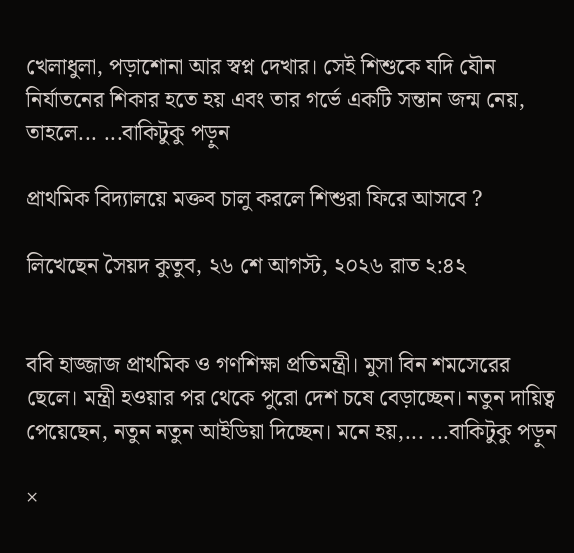খেলাধুলা, পড়াশোনা আর স্বপ্ন দেখার। সেই শিশুকে যদি যৌন নির্যাতনের শিকার হতে হয় এবং তার গর্ভে একটি সন্তান জন্ম নেয়, তাহলে... ...বাকিটুকু পড়ুন

প্রাথমিক বিদ্যালয়ে মক্তব চালু করলে শিশুরা ফিরে আসবে ?

লিখেছেন সৈয়দ কুতুব, ২৬ শে আগস্ট, ২০২৬ রাত ২:৪২


ববি হাজ্জাজ প্রাথমিক ও গণশিক্ষা প্রতিমন্ত্রী। মুসা বিন শমসেরের ছেলে। মন্ত্রী হওয়ার পর থেকে পুরো দেশ চষে বেড়াচ্ছেন। নতুন দায়িত্ব পেয়েছেন, নতুন নতুন আইডিয়া দিচ্ছেন। মনে হয়,... ...বাকিটুকু পড়ুন

×